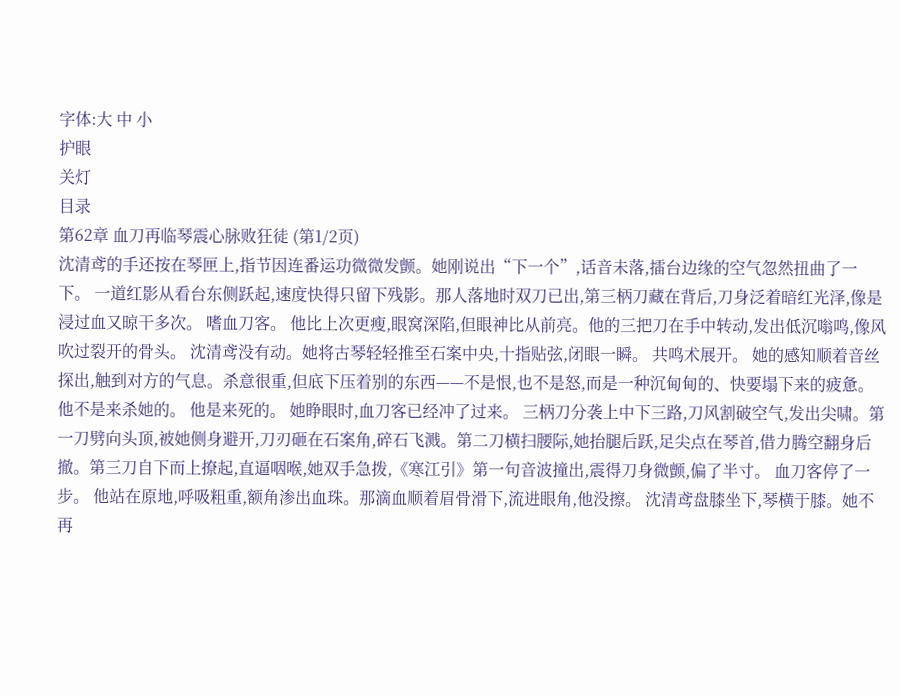字体:大 中 小
护眼
关灯
目录
第62章 血刀再临琴震心脉败狂徒 (第1/2页)
沈清鸢的手还按在琴匣上,指节因连番运功微微发颤。她刚说出“下一个”,话音未落,擂台边缘的空气忽然扭曲了一下。 一道红影从看台东侧跃起,速度快得只留下残影。那人落地时双刀已出,第三柄刀藏在背后,刀身泛着暗红光泽,像是浸过血又晾干多次。 嗜血刀客。 他比上次更瘦,眼窝深陷,但眼神比从前亮。他的三把刀在手中转动,发出低沉嗡鸣,像风吹过裂开的骨头。 沈清鸢没有动。她将古琴轻轻推至石案中央,十指贴弦,闭眼一瞬。 共鸣术展开。 她的感知顺着音丝探出,触到对方的气息。杀意很重,但底下压着别的东西——不是恨,也不是怒,而是一种沉甸甸的、快要塌下来的疲惫。 他不是来杀她的。 他是来死的。 她睁眼时,血刀客已经冲了过来。 三柄刀分袭上中下三路,刀风割破空气,发出尖啸。第一刀劈向头顶,被她侧身避开,刀刃砸在石案角,碎石飞溅。第二刀横扫腰际,她抬腿后跃,足尖点在琴首,借力腾空翻身后撤。第三刀自下而上撩起,直逼咽喉,她双手急拨,《寒江引》第一句音波撞出,震得刀身微颤,偏了半寸。 血刀客停了一步。 他站在原地,呼吸粗重,额角渗出血珠。那滴血顺着眉骨滑下,流进眼角,他没擦。 沈清鸢盘膝坐下,琴横于膝。她不再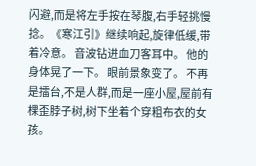闪避,而是将左手按在琴腹,右手轻挑慢捻。《寒江引》继续响起,旋律低缓,带着冷意。 音波钻进血刀客耳中。 他的身体晃了一下。 眼前景象变了。 不再是擂台,不是人群,而是一座小屋,屋前有棵歪脖子树,树下坐着个穿粗布衣的女孩。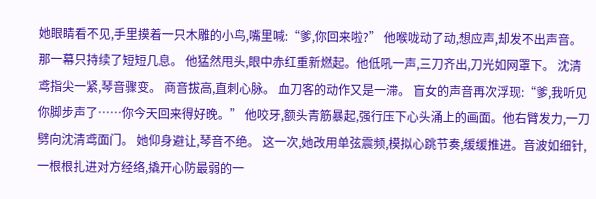她眼睛看不见,手里摸着一只木雕的小鸟,嘴里喊:“爹,你回来啦?” 他喉咙动了动,想应声,却发不出声音。 那一幕只持续了短短几息。 他猛然甩头,眼中赤红重新燃起。他低吼一声,三刀齐出,刀光如网罩下。 沈清鸢指尖一紧,琴音骤变。 商音拔高,直刺心脉。 血刀客的动作又是一滞。 盲女的声音再次浮现:“爹,我听见你脚步声了……你今天回来得好晚。” 他咬牙,额头青筋暴起,强行压下心头涌上的画面。他右臂发力,一刀劈向沈清鸢面门。 她仰身避让,琴音不绝。 这一次,她改用单弦震频,模拟心跳节奏,缓缓推进。音波如细针,一根根扎进对方经络,撬开心防最弱的一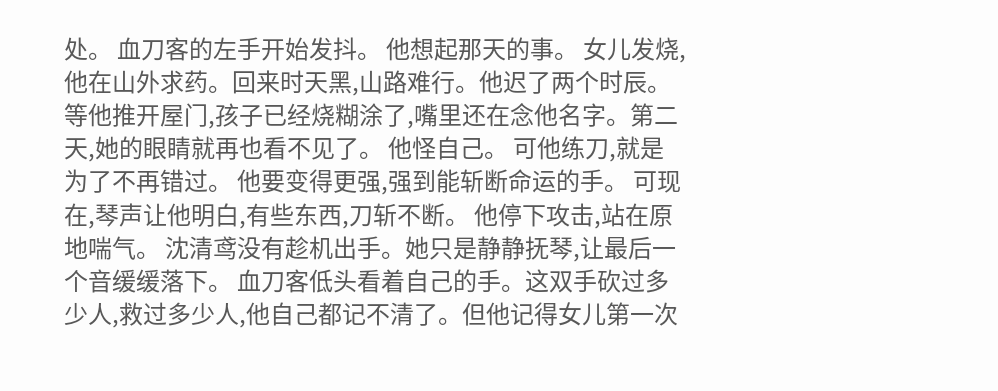处。 血刀客的左手开始发抖。 他想起那天的事。 女儿发烧,他在山外求药。回来时天黑,山路难行。他迟了两个时辰。等他推开屋门,孩子已经烧糊涂了,嘴里还在念他名字。第二天,她的眼睛就再也看不见了。 他怪自己。 可他练刀,就是为了不再错过。 他要变得更强,强到能斩断命运的手。 可现在,琴声让他明白,有些东西,刀斩不断。 他停下攻击,站在原地喘气。 沈清鸢没有趁机出手。她只是静静抚琴,让最后一个音缓缓落下。 血刀客低头看着自己的手。这双手砍过多少人,救过多少人,他自己都记不清了。但他记得女儿第一次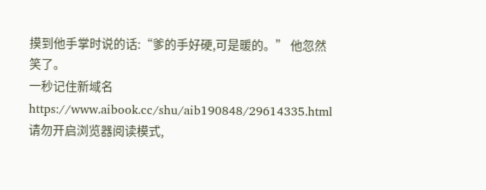摸到他手掌时说的话:“爹的手好硬,可是暖的。” 他忽然笑了。
一秒记住新域名 https://www.aibook.cc/shu/aib190848/29614335.html
请勿开启浏览器阅读模式,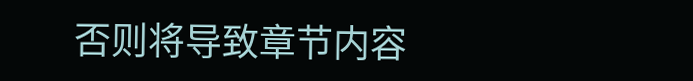否则将导致章节内容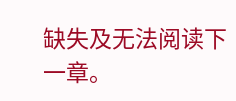缺失及无法阅读下一章。